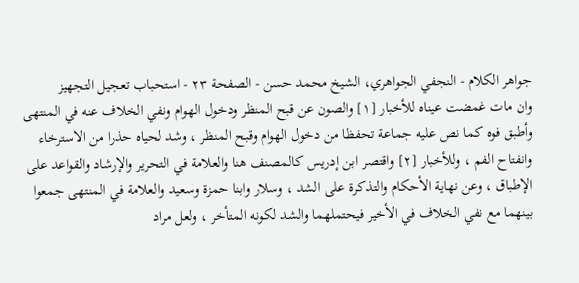جواهر الكلام - النجفي الجواهري، الشيخ محمد حسن - الصفحة ٢٣ - استحباب تعجيل التجهيز
وان مات غمضت عيناه للأخبار [١] والصون عن قبح المنظر ودخول الهوام ونفي الخلاف عنه في المنتهى وأطبق فوه كما نص عليه جماعة تحفظا من دخول الهوام وقبح المنظر ، وشد لحياه حذرا من الاسترخاء وانفتاح الفم ، وللأخبار [٢] واقتصر ابن إدريس كالمصنف هنا والعلامة في التحرير والإرشاد والقواعد على الإطباق ، وعن نهاية الأحكام والتذكرة على الشد ، وسلار وابنا حمزة وسعيد والعلامة في المنتهى جمعوا بينهما مع نفي الخلاف في الأخير فيحتملهما والشد لكونه المتأخر ، ولعل مراد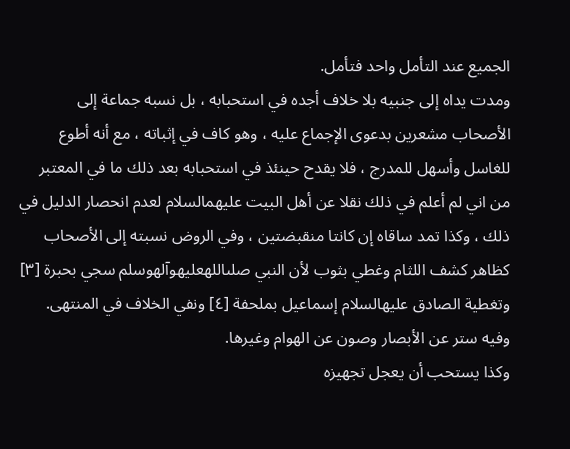الجميع عند التأمل واحد فتأمل.
ومدت يداه إلى جنبيه بلا خلاف أجده في استحبابه ، بل نسبه جماعة إلى الأصحاب مشعرين بدعوى الإجماع عليه ، وهو كاف في إثباته ، مع أنه أطوع للغاسل وأسهل للمدرج ، فلا يقدح حينئذ في استحبابه بعد ذلك ما في المعتبر من اني لم أعلم في ذلك نقلا عن أهل البيت عليهمالسلام لعدم انحصار الدليل في ذلك ، وكذا تمد ساقاه إن كانتا منقبضتين ، وفي الروض نسبته إلى الأصحاب كظاهر كشف اللثام وغطي بثوب لأن النبي صلىاللهعليهوآلهوسلم سجي بحبرة [٣] وتغطية الصادق عليهالسلام إسماعيل بملحفة [٤] ونفي الخلاف في المنتهى. وفيه ستر عن الأبصار وصون عن الهوام وغيرها.
وكذا يستحب أن يعجل تجهيزه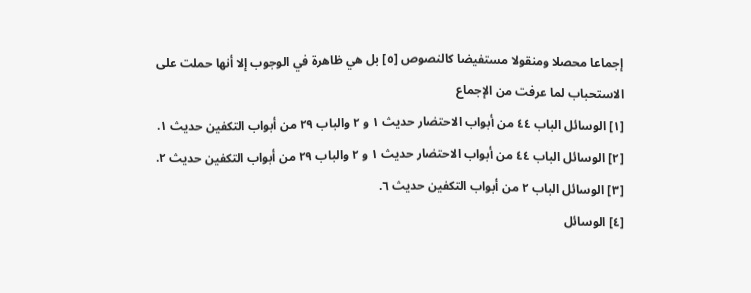إجماعا محصلا ومنقولا مستفيضا كالنصوص [٥] بل هي ظاهرة في الوجوب إلا أنها حملت على الاستحباب لما عرفت من الإجماع
[١] الوسائل الباب ٤٤ من أبواب الاحتضار حديث ١ و ٢ والباب ٢٩ من أبواب التكفين حديث ١.
[٢] الوسائل الباب ٤٤ من أبواب الاحتضار حديث ١ و ٢ والباب ٢٩ من أبواب التكفين حديث ٢.
[٣] الوسائل الباب ٢ من أبواب التكفين حديث ٦.
[٤] الوسائل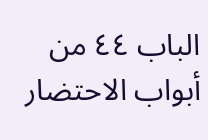الباب ٤٤ من أبواب الاحتضار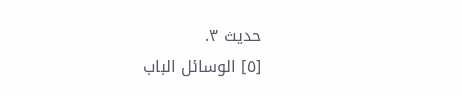حديث ٣.
[٥] الوسائل الباب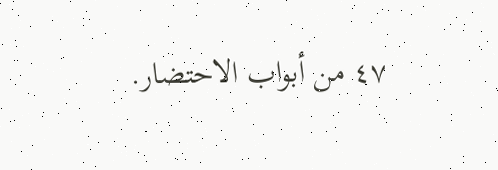٤٧ من أبواب الاحتضار.